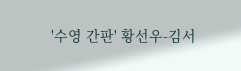'수영 간판' 황선우-김서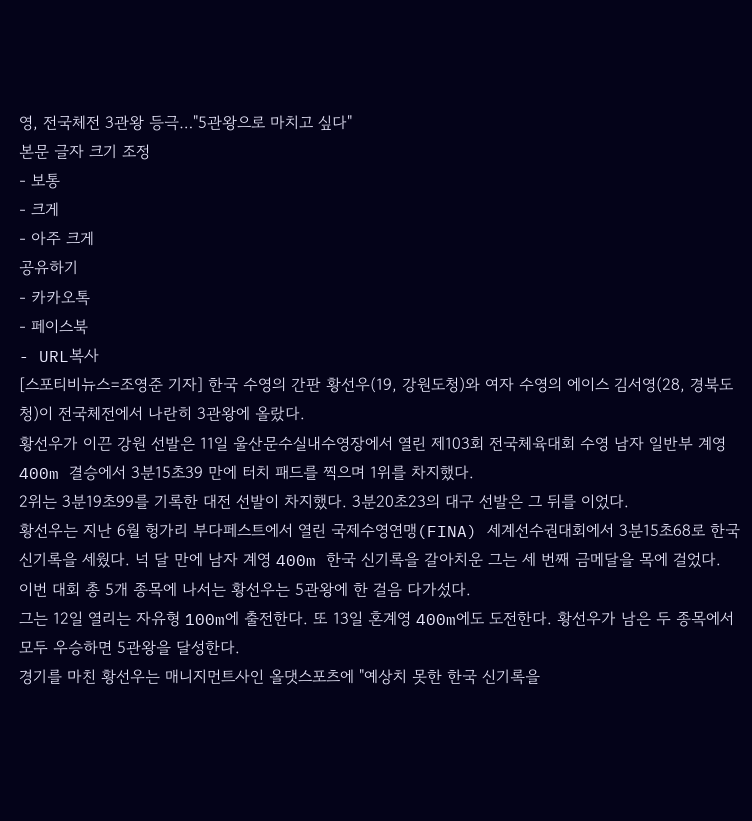영, 전국체전 3관왕 등극…"5관왕으로 마치고 싶다"
본문 글자 크기 조정
- 보통
- 크게
- 아주 크게
공유하기
- 카카오톡
- 페이스북
- URL복사
[스포티비뉴스=조영준 기자] 한국 수영의 간판 황선우(19, 강원도청)와 여자 수영의 에이스 김서영(28, 경북도청)이 전국체전에서 나란히 3관왕에 올랐다.
황선우가 이끈 강원 선발은 11일 울산문수실내수영장에서 열린 제103회 전국체육대회 수영 남자 일반부 계영 400m 결승에서 3분15초39 만에 터치 패드를 찍으며 1위를 차지했다.
2위는 3분19초99를 기록한 대전 선발이 차지했다. 3분20초23의 대구 선발은 그 뒤를 이었다.
황선우는 지난 6월 헝가리 부다페스트에서 열린 국제수영연맹(FINA) 세계선수권대회에서 3분15초68로 한국 신기록을 세웠다. 넉 달 만에 남자 계영 400m 한국 신기록을 갈아치운 그는 세 번째 금메달을 목에 걸었다.
이번 대회 총 5개 종목에 나서는 황선우는 5관왕에 한 걸음 다가섰다.
그는 12일 열리는 자유형 100m에 출전한다. 또 13일 혼계영 400m에도 도전한다. 황선우가 남은 두 종목에서 모두 우승하면 5관왕을 달성한다.
경기를 마친 황선우는 매니지먼트사인 올댓스포츠에 "예상치 못한 한국 신기록을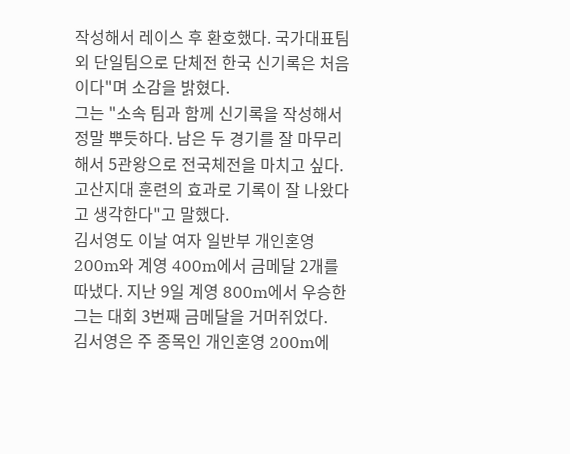작성해서 레이스 후 환호했다. 국가대표팀 외 단일팀으로 단체전 한국 신기록은 처음이다"며 소감을 밝혔다.
그는 "소속 팀과 함께 신기록을 작성해서 정말 뿌듯하다. 남은 두 경기를 잘 마무리해서 5관왕으로 전국체전을 마치고 싶다. 고산지대 훈련의 효과로 기록이 잘 나왔다고 생각한다"고 말했다.
김서영도 이날 여자 일반부 개인혼영 200m와 계영 400m에서 금메달 2개를 따냈다. 지난 9일 계영 800m에서 우승한 그는 대회 3번째 금메달을 거머쥐었다.
김서영은 주 종목인 개인혼영 200m에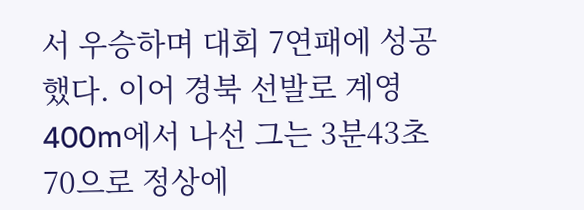서 우승하며 대회 7연패에 성공했다. 이어 경북 선발로 계영 400m에서 나선 그는 3분43초70으로 정상에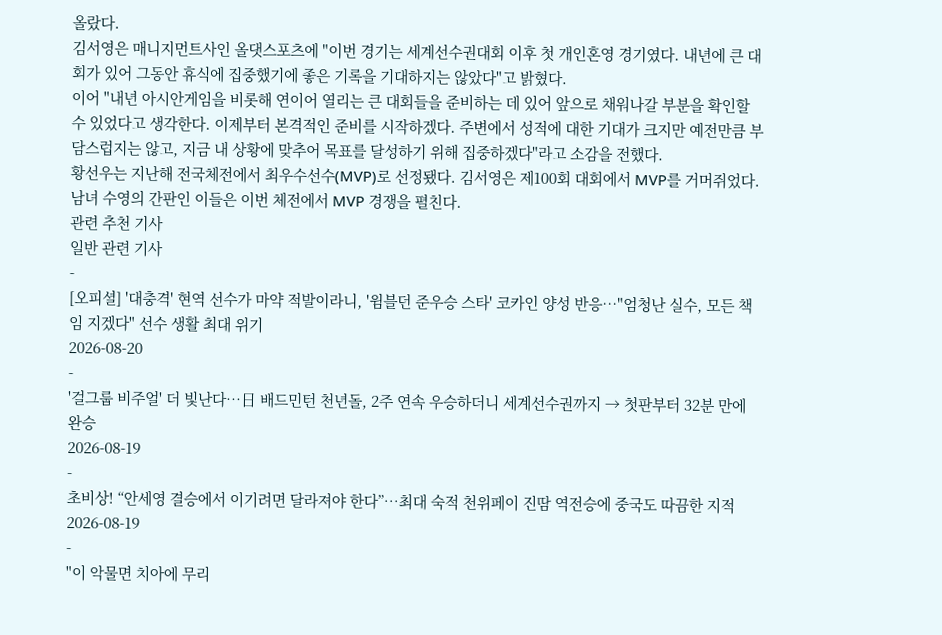올랐다.
김서영은 매니지먼트사인 올댓스포츠에 "이번 경기는 세계선수권대회 이후 첫 개인혼영 경기였다. 내년에 큰 대회가 있어 그동안 휴식에 집중했기에 좋은 기록을 기대하지는 않았다"고 밝혔다.
이어 "내년 아시안게임을 비롯해 연이어 열리는 큰 대회들을 준비하는 데 있어 앞으로 채워나갈 부분을 확인할 수 있었다고 생각한다. 이제부터 본격적인 준비를 시작하겠다. 주변에서 성적에 대한 기대가 크지만 예전만큼 부담스럽지는 않고, 지금 내 상황에 맞추어 목표를 달성하기 위해 집중하겠다"라고 소감을 전했다.
황선우는 지난해 전국체전에서 최우수선수(MVP)로 선정됐다. 김서영은 제100회 대회에서 MVP를 거머쥐었다. 남녀 수영의 간판인 이들은 이번 체전에서 MVP 경쟁을 펼친다.
관련 추천 기사
일반 관련 기사
-
[오피셜] '대충격' 현역 선수가 마약 적발이라니, '윔블던 준우승 스타' 코카인 양성 반응…"엄청난 실수, 모든 책임 지겠다" 선수 생활 최대 위기
2026-08-20
-
'걸그룹 비주얼' 더 빛난다…日 배드민턴 천년돌, 2주 연속 우승하더니 세계선수권까지 → 첫판부터 32분 만에 완승
2026-08-19
-
초비상! “안세영 결승에서 이기려면 달라져야 한다”…최대 숙적 천위페이 진땀 역전승에 중국도 따끔한 지적
2026-08-19
-
"이 악물면 치아에 무리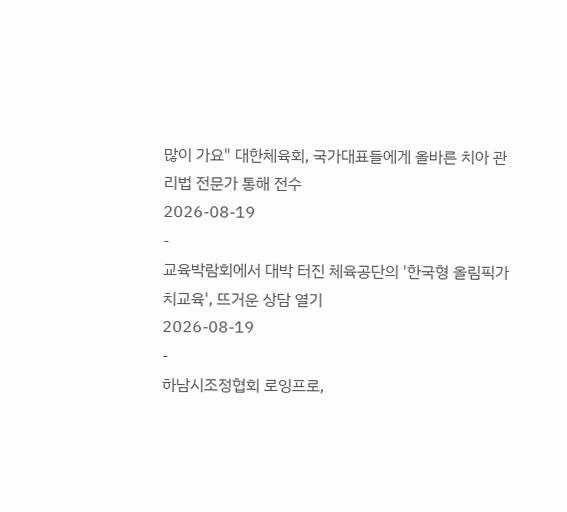많이 가요" 대한체육회, 국가대표들에게 올바른 치아 관리법 전문가 통해 전수
2026-08-19
-
교육박람회에서 대박 터진 체육공단의 '한국형 올림픽가치교육', 뜨거운 상담 열기
2026-08-19
-
하남시조정협회 로잉프로,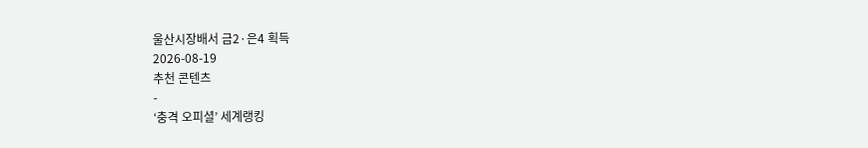울산시장배서 금2·은4 획득
2026-08-19
추천 콘텐츠
-
‘충격 오피셜’ 세계랭킹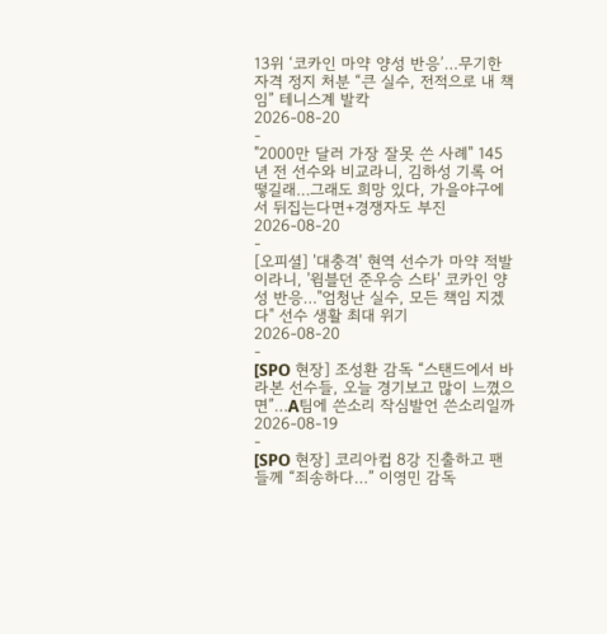13위 ‘코카인 마약 양성 반응’…무기한 자격 정지 처분 “큰 실수, 전적으로 내 책임” 테니스계 발칵
2026-08-20
-
"2000만 달러 가장 잘못 쓴 사례" 145년 전 선수와 비교라니, 김하성 기록 어떻길래…그래도 희망 있다, 가을야구에서 뒤집는다면+경쟁자도 부진
2026-08-20
-
[오피셜] '대충격' 현역 선수가 마약 적발이라니, '윔블던 준우승 스타' 코카인 양성 반응…"엄청난 실수, 모든 책임 지겠다" 선수 생활 최대 위기
2026-08-20
-
[SPO 현장] 조성환 감독 “스탠드에서 바라본 선수들, 오늘 경기보고 많이 느꼈으면”…A팀에 쓴소리 작심발언 쓴소리일까
2026-08-19
-
[SPO 현장] 코리아컵 8강 진출하고 팬들께 “죄송하다…” 이영민 감독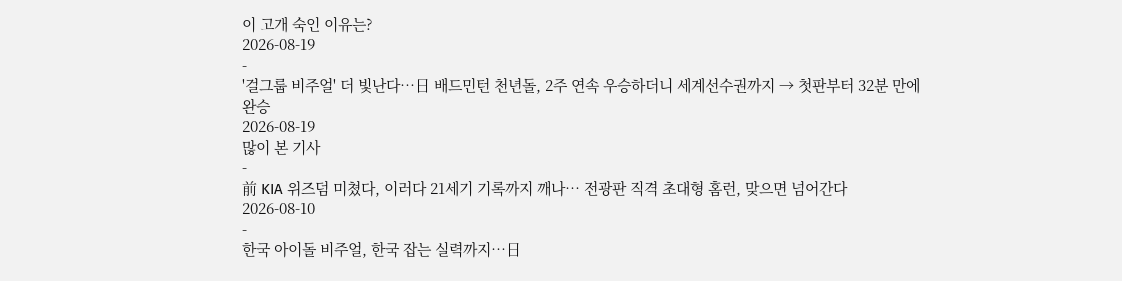이 고개 숙인 이유는?
2026-08-19
-
'걸그룹 비주얼' 더 빛난다…日 배드민턴 천년돌, 2주 연속 우승하더니 세계선수권까지 → 첫판부터 32분 만에 완승
2026-08-19
많이 본 기사
-
前 KIA 위즈덤 미쳤다, 이러다 21세기 기록까지 깨나… 전광판 직격 초대형 홈런, 맞으면 넘어간다
2026-08-10
-
한국 아이돌 비주얼, 한국 잡는 실력까지…日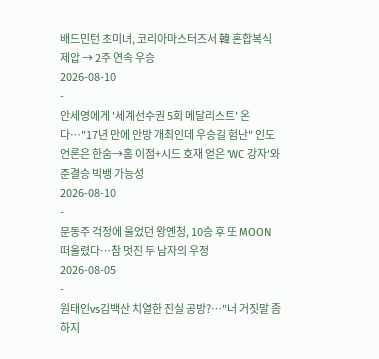배드민턴 초미녀, 코리아마스터즈서 韓 혼합복식 제압 → 2주 연속 우승
2026-08-10
-
안세영에게 '세계선수권 5회 메달리스트' 온다…"17년 만에 안방 개최인데 우승길 험난" 인도 언론은 한숨→홈 이점+시드 호재 얻은 'WC 강자'와 준결승 빅뱅 가능성
2026-08-10
-
문동주 걱정에 울었던 왕옌청, 10승 후 또 MOON 떠올렸다…참 멋진 두 남자의 우정
2026-08-05
-
원태인vs김백산 치열한 진실 공방?…"너 거짓말 좀 하지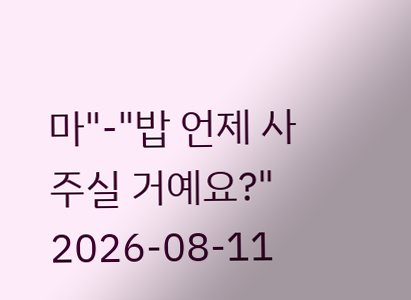마"-"밥 언제 사주실 거예요?"
2026-08-11